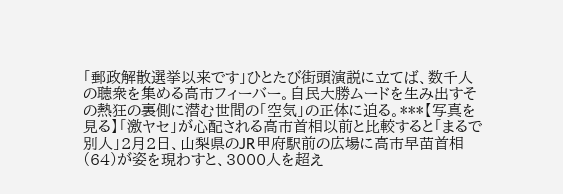「郵政解散選挙以来です」ひとたび街頭演説に立てば、数千人の聴衆を集める高市フィーバー。自民大勝ムードを生み出すその熱狂の裏側に潜む世間の「空気」の正体に迫る。***【写真を見る】「激ヤセ」が心配される高市首相以前と比較すると「まるで別人」2月2日、山梨県のJR甲府駅前の広場に高市早苗首相(64)が姿を現わすと、3000人を超え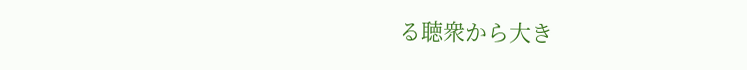る聴衆から大き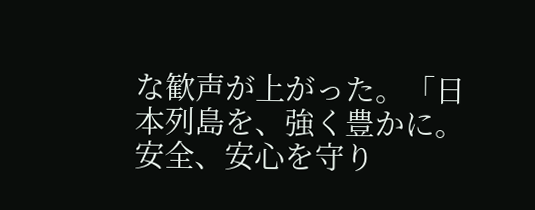な歓声が上がった。「日本列島を、強く豊かに。安全、安心を守り